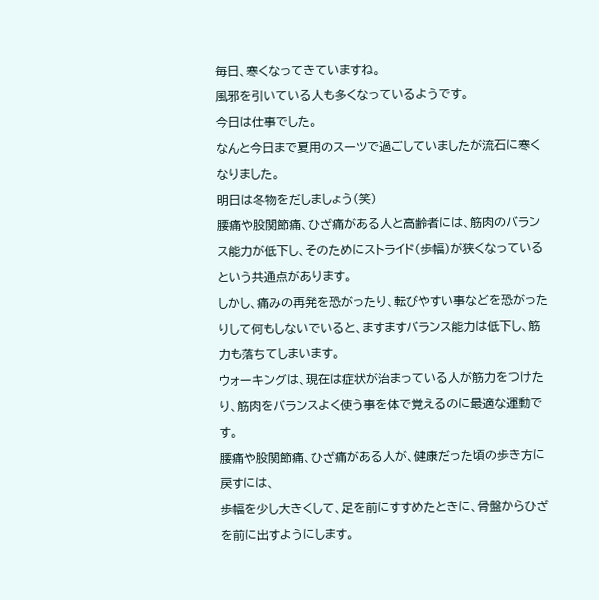毎日、寒くなってきていますね。
風邪を引いている人も多くなっているようです。
今日は仕事でした。
なんと今日まで夏用のスーツで過ごしていましたが流石に寒くなりました。
明日は冬物をだしましょう(笑)
腰痛や股関節痛、ひざ痛がある人と高齢者には、筋肉のバランス能力が低下し、そのためにストライド(歩幅)が狭くなっているという共通点があります。
しかし、痛みの再発を恐がったり、転びやすい事などを恐がったりして何もしないでいると、ますますバランス能力は低下し、筋力も落ちてしまいます。
ウォーキングは、現在は症状が治まっている人が筋力をつけたり、筋肉をバランスよく使う事を体で覚えるのに最適な運動です。
腰痛や股関節痛、ひざ痛がある人が、健康だった頃の歩き方に戻すには、
歩幅を少し大きくして、足を前にすすめたときに、骨盤からひざを前に出すようにします。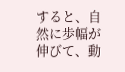すると、自然に歩幅が伸びて、動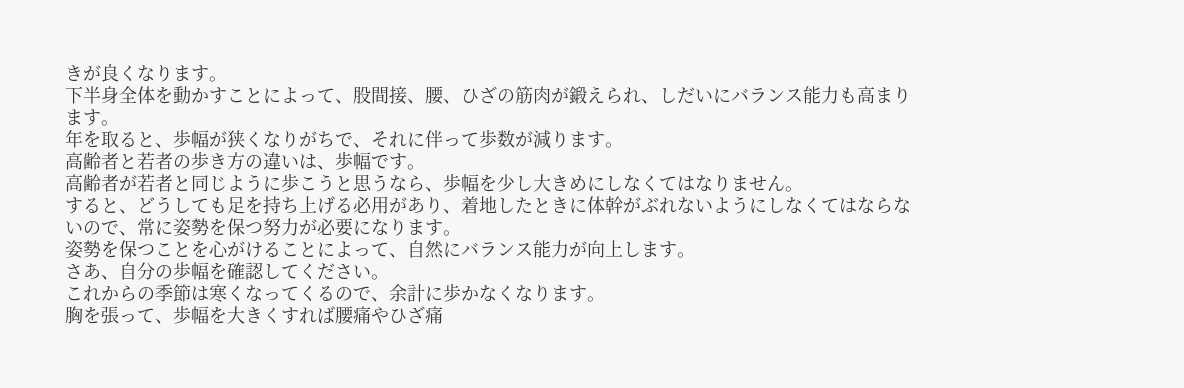きが良くなります。
下半身全体を動かすことによって、股間接、腰、ひざの筋肉が鍛えられ、しだいにバランス能力も高まります。
年を取ると、歩幅が狭くなりがちで、それに伴って歩数が減ります。
高齢者と若者の歩き方の違いは、歩幅です。
高齢者が若者と同じように歩こうと思うなら、歩幅を少し大きめにしなくてはなりません。
すると、どうしても足を持ち上げる必用があり、着地したときに体幹がぶれないようにしなくてはならないので、常に姿勢を保つ努力が必要になります。
姿勢を保つことを心がけることによって、自然にバランス能力が向上します。
さあ、自分の歩幅を確認してください。
これからの季節は寒くなってくるので、余計に歩かなくなります。
胸を張って、歩幅を大きくすれば腰痛やひざ痛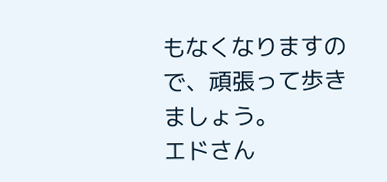もなくなりますので、頑張って歩きましょう。
エドさん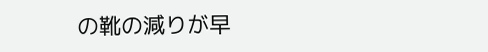の靴の減りが早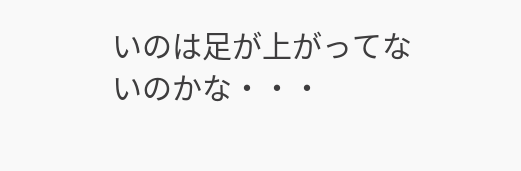いのは足が上がってないのかな・・・